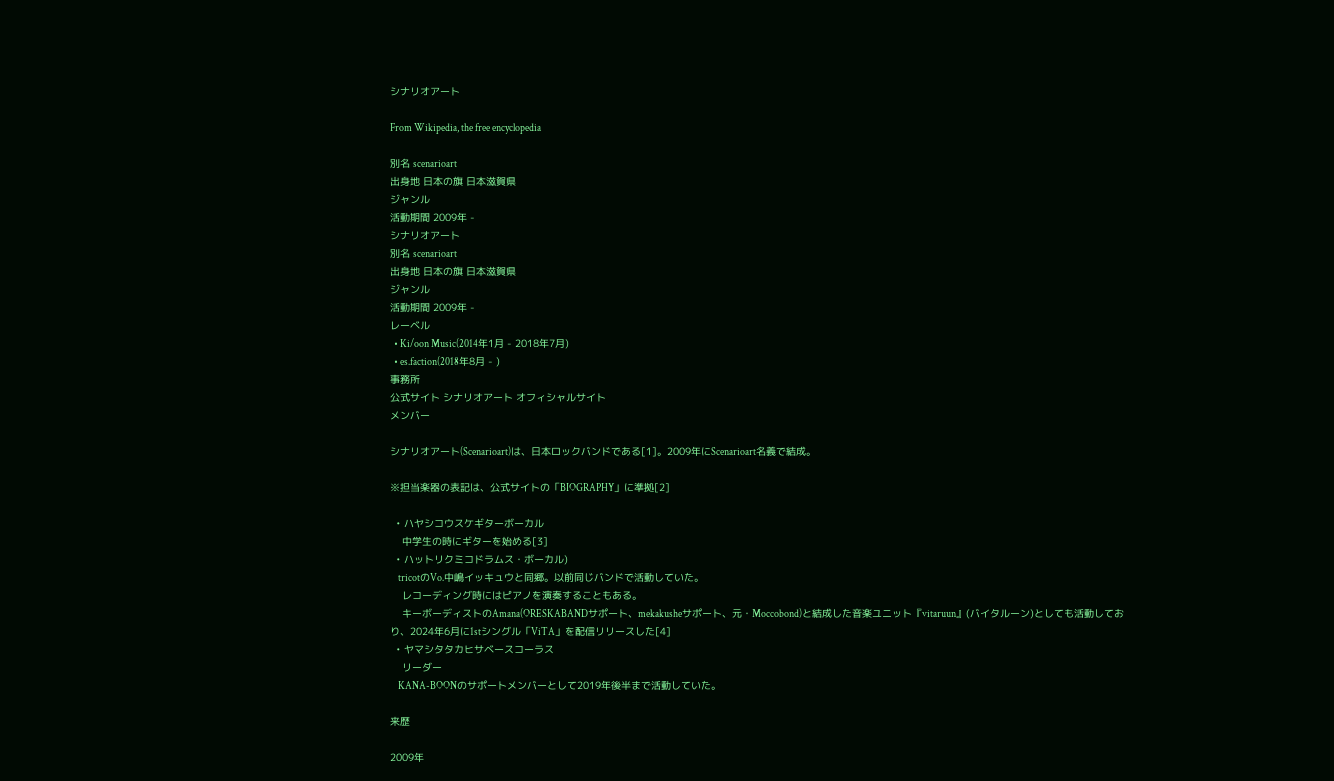シナリオアート

From Wikipedia, the free encyclopedia

別名 scenarioart
出身地 日本の旗 日本滋賀県
ジャンル
活動期間 2009年 -
シナリオアート
別名 scenarioart
出身地 日本の旗 日本滋賀県
ジャンル
活動期間 2009年 -
レーベル
  • Ki/oon Music(2014年1月 - 2018年7月)
  • es.faction(2018年8月 - )
事務所
公式サイト シナリオアート オフィシャルサイト
メンバー

シナリオアート(Scenarioart)は、日本ロックバンドである[1]。2009年にScenarioart名義で結成。

※担当楽器の表記は、公式サイトの「BIOGRAPHY」に準拠[2]

  • ハヤシコウスケギターボーカル
    中学生の時にギターを始める[3]
  • ハットリクミコドラムス・ボーカル)
    tricotのVo.中嶋イッキュウと同郷。以前同じバンドで活動していた。
    レコーディング時にはピアノを演奏することもある。
    キーボーディストのAmana(ORESKABANDサポート、mekakusheサポート、元・Moccobond)と結成した音楽ユニット『vitaruun』(バイタルーン)としても活動しており、2024年6月に1stシングル「ViTA」を配信リリースした[4]
  • ヤマシタタカヒサベースコーラス
    リーダー
    KANA-BOONのサポートメンバーとして2019年後半まで活動していた。

来歴

2009年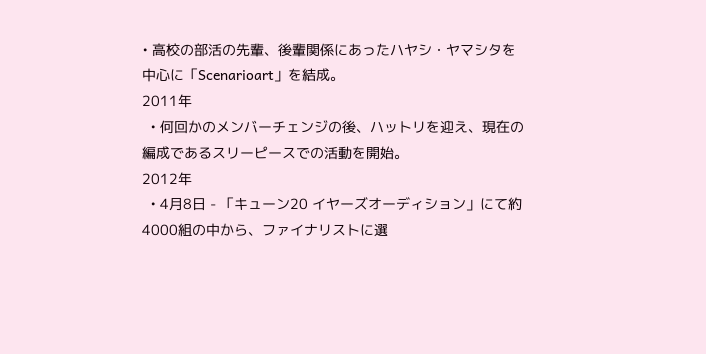• 高校の部活の先輩、後輩関係にあったハヤシ・ヤマシタを中心に「Scenarioart」を結成。
2011年
  • 何回かのメンバーチェンジの後、ハットリを迎え、現在の編成であるスリーピースでの活動を開始。
2012年
  • 4月8日 - 「キューン20 イヤーズオーディション」にて約4000組の中から、ファイナリストに選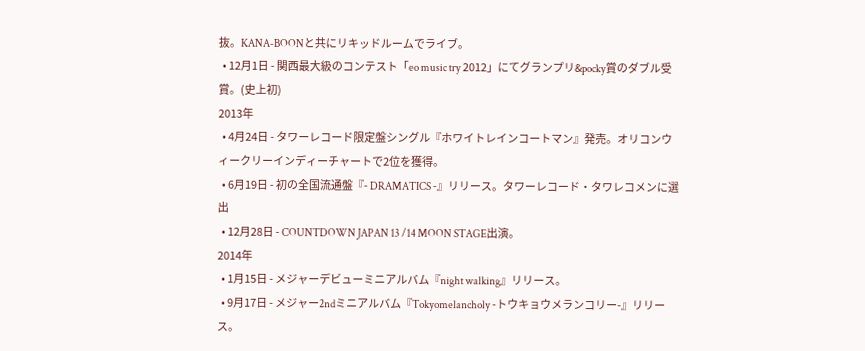抜。KANA-BOONと共にリキッドルームでライブ。
  • 12月1日 - 関西最大級のコンテスト「eo music try 2012」にてグランプリ&pocky賞のダブル受賞。(史上初)
2013年
  • 4月24日 - タワーレコード限定盤シングル『ホワイトレインコートマン』発売。オリコンウィークリーインディーチャートで2位を獲得。
  • 6月19日 - 初の全国流通盤『- DRAMATICS -』リリース。タワーレコード・タワレコメンに選出
  • 12月28日 - COUNTDOWN JAPAN 13 /14 MOON STAGE出演。
2014年
  • 1月15日 - メジャーデビューミニアルバム『night walking』リリース。
  • 9月17日 - メジャー2ndミニアルバム『Tokyomelancholy -トウキョウメランコリー-』リリース。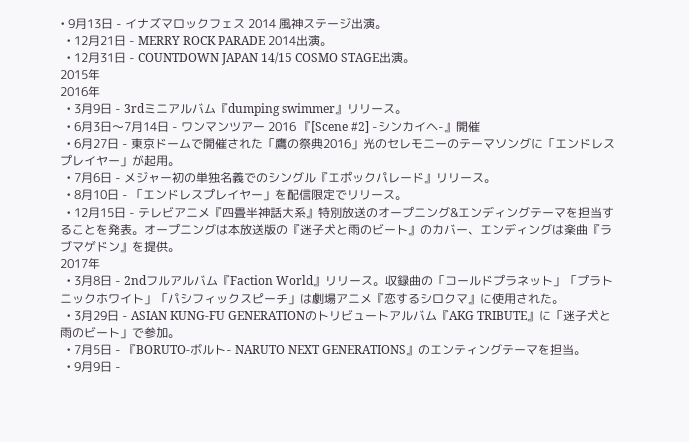• 9月13日 - イナズマロックフェス 2014 風神ステージ出演。
  • 12月21日 - MERRY ROCK PARADE 2014出演。
  • 12月31日 - COUNTDOWN JAPAN 14/15 COSMO STAGE出演。
2015年
2016年
  • 3月9日 - 3rdミニアルバム『dumping swimmer』リリース。
  • 6月3日〜7月14日 - ワンマンツアー 2016 『[Scene #2] -シンカイヘ-』開催
  • 6月27日 - 東京ドームで開催された「鷹の祭典2016」光のセレモニーのテーマソングに「エンドレスプレイヤー」が起用。
  • 7月6日 - メジャー初の単独名義でのシングル『エポックパレード』リリース。
  • 8月10日 - 「エンドレスプレイヤー」を配信限定でリリース。
  • 12月15日 - テレビアニメ『四畳半神話大系』特別放送のオープニング&エンディングテーマを担当することを発表。オープニングは本放送版の『迷子犬と雨のビート』のカバー、エンディングは楽曲『ラブマゲドン』を提供。
2017年
  • 3月8日 - 2ndフルアルバム『Faction World』リリース。収録曲の「コールドプラネット」「プラトニックホワイト」「パシフィックスピーチ」は劇場アニメ『恋するシロクマ』に使用された。
  • 3月29日 - ASIAN KUNG-FU GENERATIONのトリビュートアルバム『AKG TRIBUTE』に「迷子犬と雨のビート」で参加。
  • 7月5日 - 『BORUTO-ボルト- NARUTO NEXT GENERATIONS』のエンティングテーマを担当。
  • 9月9日 -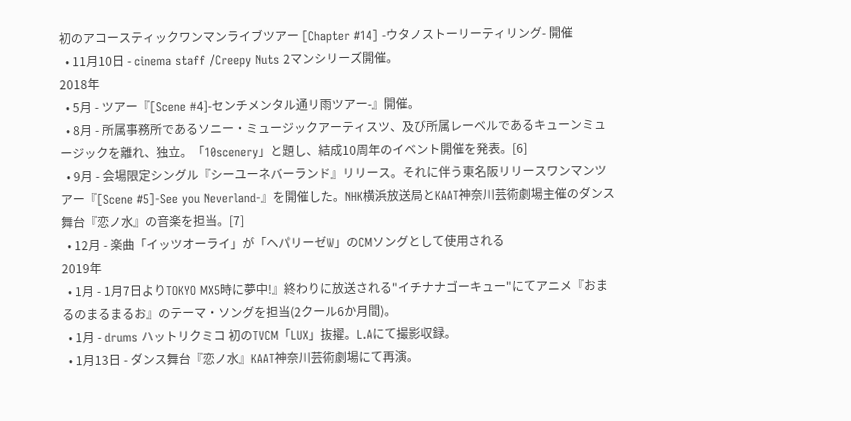初のアコースティックワンマンライブツアー [Chapter #14] -ウタノストーリーティリング- 開催
  • 11月10日 - cinema staff /Creepy Nuts 2マンシリーズ開催。
2018年
  • 5月 - ツアー『[Scene #4]-センチメンタル通リ雨ツアー-』開催。
  • 8月 - 所属事務所であるソニー・ミュージックアーティスツ、及び所属レーベルであるキューンミュージックを離れ、独立。「10scenery」と題し、結成10周年のイベント開催を発表。[6]
  • 9月 - 会場限定シングル『シーユーネバーランド』リリース。それに伴う東名阪リリースワンマンツアー『[Scene #5]-See you Neverland-』を開催した。NHK横浜放送局とKAAT神奈川芸術劇場主催のダンス舞台『恋ノ水』の音楽を担当。[7]
  • 12月 - 楽曲「イッツオーライ」が「ヘパリーゼW」のCMソングとして使用される
2019年
  • 1月 - 1月7日よりTOKYO MX5時に夢中!』終わりに放送される"イチナナゴーキュー"にてアニメ『おまるのまるまるお』のテーマ・ソングを担当(2クール6か月間)。
  • 1月 - drums ハットリクミコ 初のTVCM「LUX」抜擢。L.Aにて撮影収録。
  • 1月13日 - ダンス舞台『恋ノ水』KAAT神奈川芸術劇場にて再演。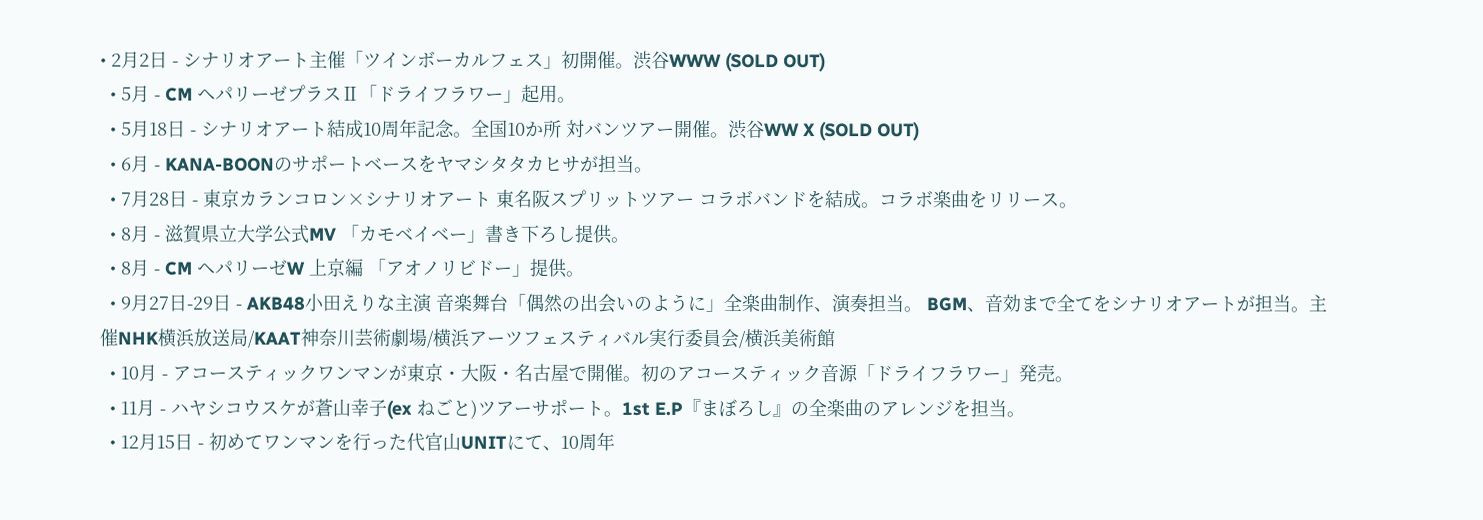• 2月2日 - シナリオアート主催「ツインボーカルフェス」初開催。渋谷WWW (SOLD OUT)
  • 5月 - CM ヘパリーゼプラスⅡ「ドライフラワー」起用。
  • 5月18日 - シナリオアート結成10周年記念。全国10か所 対バンツアー開催。渋谷WW X (SOLD OUT)
  • 6月 - KANA-BOONのサポートベースをヤマシタタカヒサが担当。
  • 7月28日 - 東京カランコロン×シナリオアート 東名阪スプリットツアー コラボバンドを結成。コラボ楽曲をリリース。
  • 8月 - 滋賀県立大学公式MV 「カモベイベー」書き下ろし提供。
  • 8月 - CM ヘパリーゼW 上京編 「アオノリビドー」提供。
  • 9月27日-29日 - AKB48小田えりな主演 音楽舞台「偶然の出会いのように」全楽曲制作、演奏担当。 BGM、音効まで全てをシナリオアートが担当。主催NHK横浜放送局/KAAT神奈川芸術劇場/横浜アーツフェスティバル実行委員会/横浜美術館
  • 10月 - アコースティックワンマンが東京・大阪・名古屋で開催。初のアコースティック音源「ドライフラワー」発売。
  • 11月 - ハヤシコウスケが蒼山幸子(ex ねごと)ツアーサポート。1st E.P『まぼろし』の全楽曲のアレンジを担当。
  • 12月15日 - 初めてワンマンを行った代官山UNITにて、10周年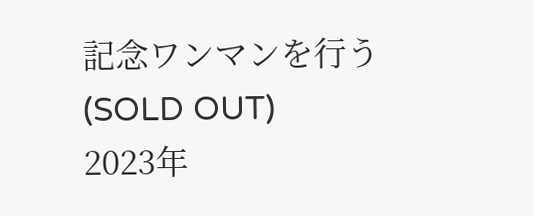記念ワンマンを行う(SOLD OUT)
2023年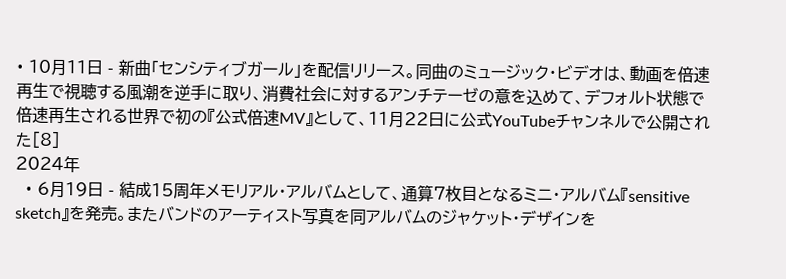• 10月11日 - 新曲「センシティブガール」を配信リリース。同曲のミュージック・ビデオは、動画を倍速再生で視聴する風潮を逆手に取り、消費社会に対するアンチテーゼの意を込めて、デフォルト状態で倍速再生される世界で初の『公式倍速MV』として、11月22日に公式YouTubeチャンネルで公開された[8]
2024年
  • 6月19日 - 結成15周年メモリアル・アルバムとして、通算7枚目となるミニ・アルバム『sensitive sketch』を発売。またバンドのアーティスト写真を同アルバムのジャケット・デザインを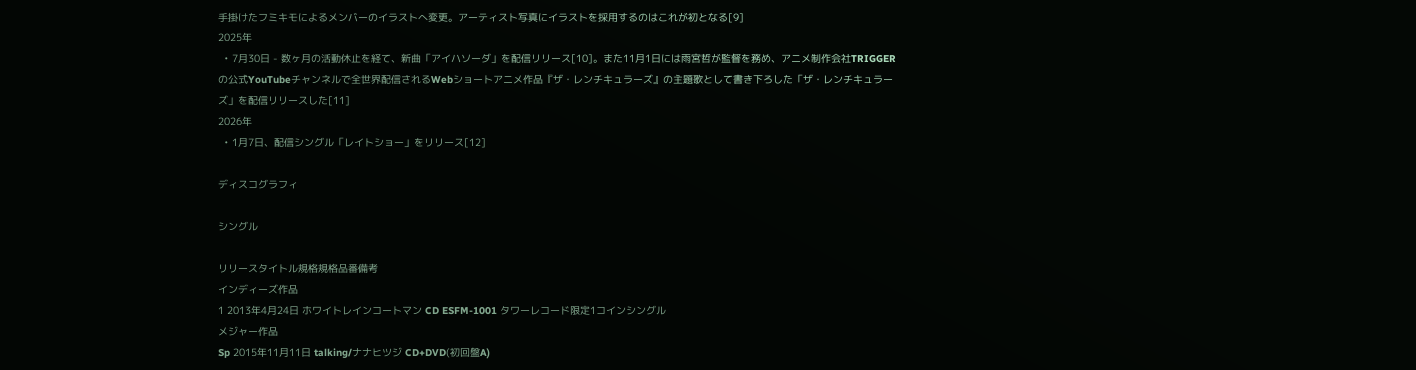手掛けたフミキモによるメンバーのイラストへ変更。アーティスト写真にイラストを採用するのはこれが初となる[9]
2025年
  • 7月30日 - 数ヶ月の活動休止を経て、新曲「アイハソーダ」を配信リリース[10]。また11⽉1⽇には雨宮哲が監督を務め、アニメ制作会社TRIGGERの公式YouTubeチャンネルで全世界配信されるWebショートアニメ作品『ザ・レンチキュラーズ』の主題歌として書き下ろした「ザ・レンチキュラーズ」を配信リリースした[11]
2026年
  • 1月7日、配信シングル「レイトショー」をリリース[12]

ディスコグラフィ

シングル

リリースタイトル規格規格品番備考
インディーズ作品
1 2013年4月24日 ホワイトレインコートマン CD ESFM-1001 タワーレコード限定1コインシングル
メジャー作品
Sp 2015年11月11日 talking/ナナヒツジ CD+DVD(初回盤A)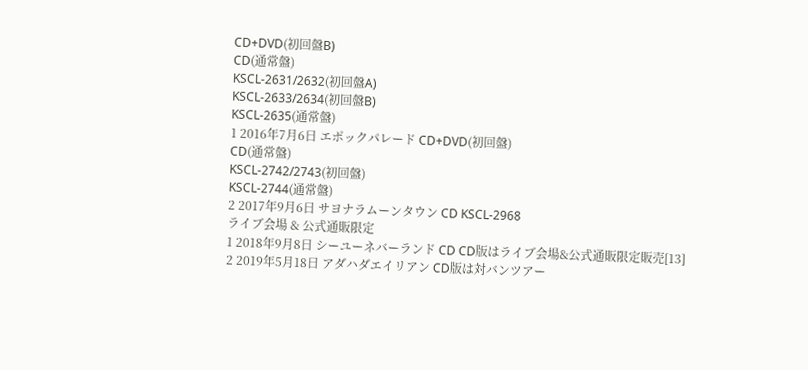CD+DVD(初回盤B)
CD(通常盤)
KSCL-2631/2632(初回盤A)
KSCL-2633/2634(初回盤B)
KSCL-2635(通常盤)
1 2016年7月6日 エポックパレード CD+DVD(初回盤)
CD(通常盤)
KSCL-2742/2743(初回盤)
KSCL-2744(通常盤)
2 2017年9月6日 サヨナラムーンタウン CD KSCL-2968
ライブ会場 & 公式通販限定
1 2018年9月8日 シーユーネバーランド CD CD版はライブ会場&公式通販限定販売[13]
2 2019年5月18日 アダハダエイリアン CD版は対バンツアー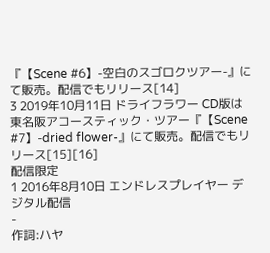『【Scene #6】-空白のスゴロクツアー-』にて販売。配信でもリリース[14]
3 2019年10月11日 ドライフラワー CD版は東名阪アコースティック・ツアー『【Scene #7】-dried flower-』にて販売。配信でもリリース[15][16]
配信限定
1 2016年8月10日 エンドレスプレイヤー デジタル配信
-
作詞:ハヤ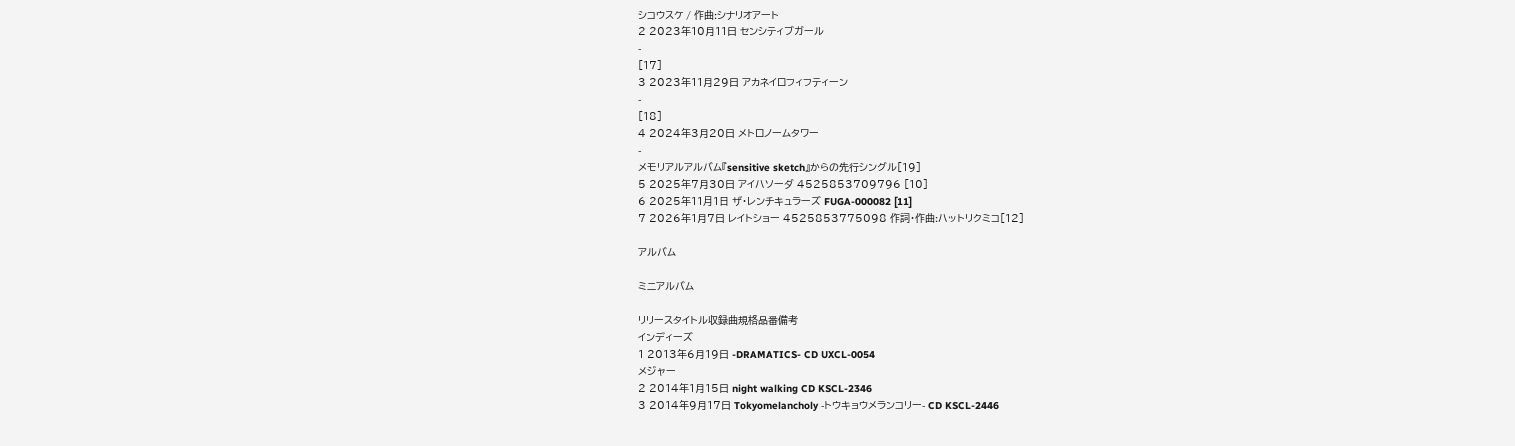シコウスケ / 作曲:シナリオアート
2 2023年10月11日 センシティブガール
-
[17]
3 2023年11月29日 アカネイロフィフティーン
-
[18]
4 2024年3月20日 メトロノームタワー
-
メモリアルアルバム『sensitive sketch』からの先行シングル[19]
5 2025年7月30日 アイハソーダ 4525853709796 [10]
6 2025年11⽉1⽇ ザ・レンチキュラーズ FUGA-000082 [11]
7 2026年1月7日 レイトショー 4525853775098 作詞・作曲:ハットリクミコ[12]

アルバム

ミニアルバム

リリースタイトル収録曲規格品番備考
インディーズ
1 2013年6月19日 -DRAMATICS- CD UXCL-0054
メジャー
2 2014年1月15日 night walking CD KSCL-2346
3 2014年9月17日 Tokyomelancholy -トウキョウメランコリー- CD KSCL-2446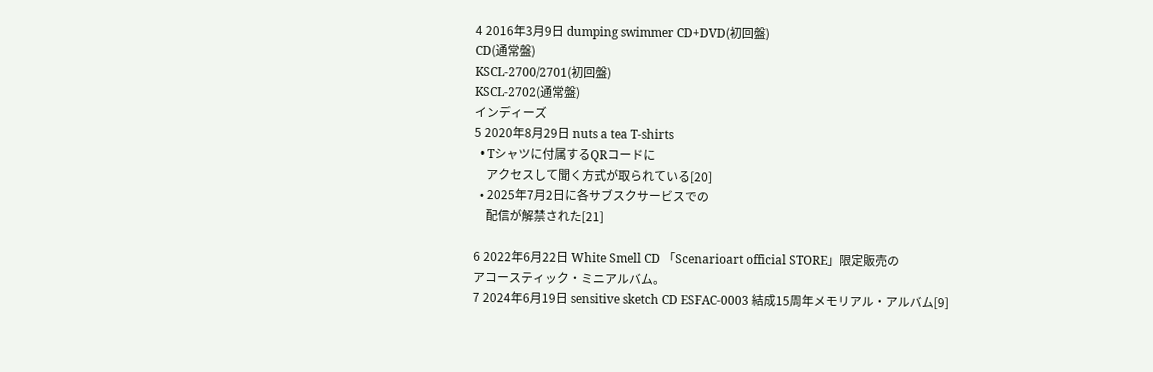4 2016年3月9日 dumping swimmer CD+DVD(初回盤)
CD(通常盤)
KSCL-2700/2701(初回盤)
KSCL-2702(通常盤)
インディーズ
5 2020年8月29日 nuts a tea T-shirts
  • Tシャツに付属するQRコードに
    アクセスして聞く方式が取られている[20]
  • 2025年7月2日に各サブスクサービスでの
    配信が解禁された[21]

6 2022年6月22日 White Smell CD 「Scenarioart official STORE」限定販売の
アコースティック・ミニアルバム。
7 2024年6月19日 sensitive sketch CD ESFAC-0003 結成15周年メモリアル・アルバム[9]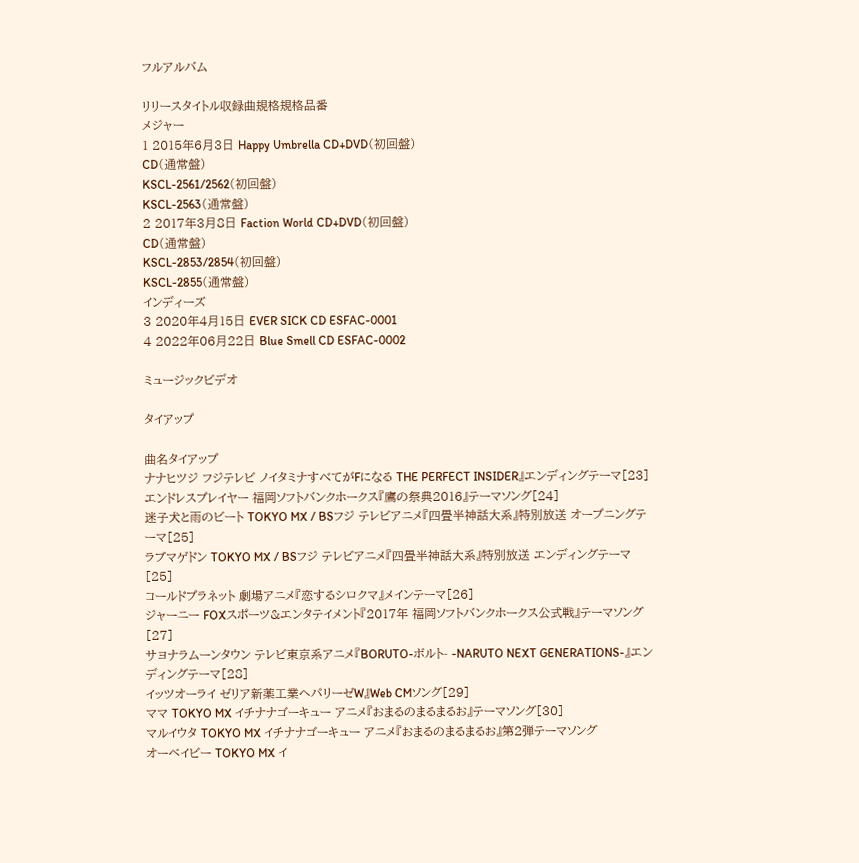フルアルバム

リリースタイトル収録曲規格規格品番
メジャー
1 2015年6月3日 Happy Umbrella CD+DVD(初回盤)
CD(通常盤)
KSCL-2561/2562(初回盤)
KSCL-2563(通常盤)
2 2017年3月8日 Faction World CD+DVD(初回盤)
CD(通常盤)
KSCL-2853/2854(初回盤)
KSCL-2855(通常盤)
インディーズ
3 2020年4月15日 EVER SICK CD ESFAC-0001
4 2022年06月22日 Blue Smell CD ESFAC-0002

ミュージックビデオ

タイアップ

曲名タイアップ
ナナヒツジ フジテレビ ノイタミナすべてがFになる THE PERFECT INSIDER』エンディングテーマ[23]
エンドレスプレイヤー 福岡ソフトバンクホークス『鷹の祭典2016』テーマソング[24]
迷子犬と雨のビート TOKYO MX / BSフジ テレビアニメ『四畳半神話大系』特別放送 オープニングテーマ[25]
ラブマゲドン TOKYO MX / BSフジ テレビアニメ『四畳半神話大系』特別放送 エンディングテーマ[25]
コールドプラネット 劇場アニメ『恋するシロクマ』メインテーマ[26]
ジャーニー FOXスポーツ&エンタテイメント『2017年 福岡ソフトバンクホークス公式戦』テーマソング[27]
サヨナラムーンタウン テレビ東京系アニメ『BORUTO-ボルト- -NARUTO NEXT GENERATIONS-』エンディングテーマ[28]
イッツオーライ ゼリア新薬工業ヘパリーゼW』Web CMソング[29]
ママ TOKYO MX イチナナゴーキュー アニメ『おまるのまるまるお』テーマソング[30]
マルイウタ TOKYO MX イチナナゴーキュー アニメ『おまるのまるまるお』第2弾テーマソング
オーベイビー TOKYO MX イ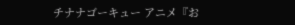チナナゴーキュー アニメ『お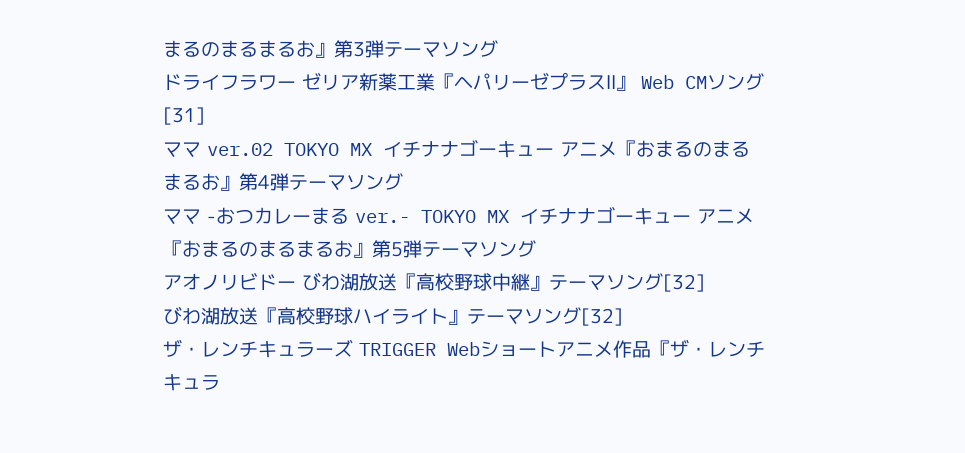まるのまるまるお』第3弾テーマソング
ドライフラワー ゼリア新薬工業『ヘパリーゼプラスⅡ』 Web CMソング[31]
ママ ver.02 TOKYO MX イチナナゴーキュー アニメ『おまるのまるまるお』第4弾テーマソング
ママ -おつカレーまる ver.- TOKYO MX イチナナゴーキュー アニメ『おまるのまるまるお』第5弾テーマソング
アオノリビドー びわ湖放送『高校野球中継』テーマソング[32]
びわ湖放送『高校野球ハイライト』テーマソング[32]
ザ・レンチキュラーズ TRIGGER Webショートアニメ作品『ザ・レンチキュラ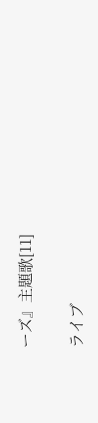ーズ』主題歌[11]

ライブ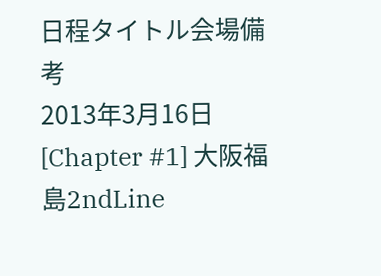日程タイトル会場備考
2013年3月16日 [Chapter #1] 大阪福島2ndLine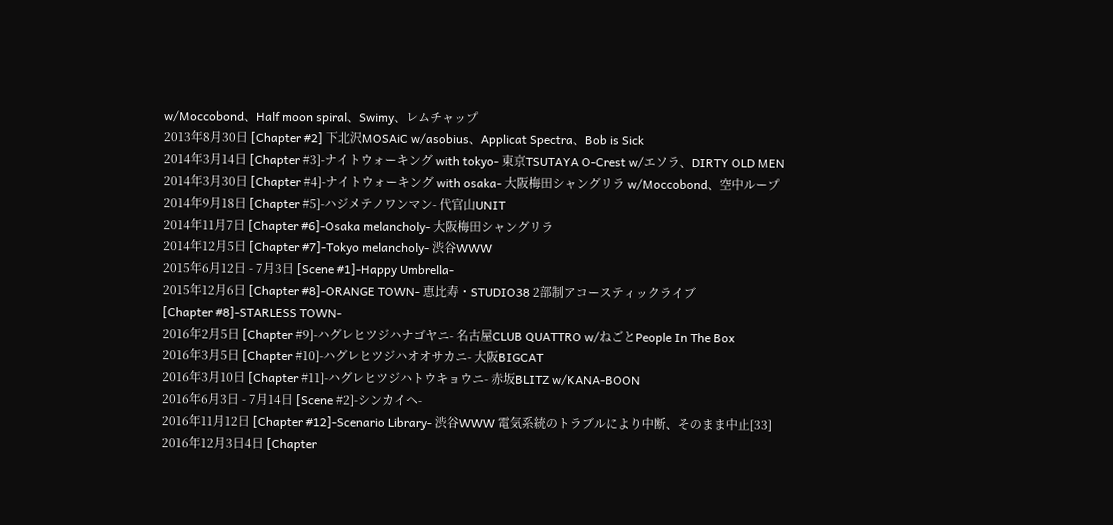w/Moccobond、Half moon spiral、Swimy、レムチャップ
2013年8月30日 [Chapter #2] 下北沢MOSAiC w/asobius、Applicat Spectra、Bob is Sick
2014年3月14日 [Chapter #3]-ナイトウォーキング with tokyo- 東京TSUTAYA O-Crest w/エソラ、DIRTY OLD MEN
2014年3月30日 [Chapter #4]-ナイトウォーキング with osaka- 大阪梅田シャングリラ w/Moccobond、空中ループ
2014年9月18日 [Chapter #5]-ハジメテノワンマン- 代官山UNIT
2014年11月7日 [Chapter #6]-Osaka melancholy- 大阪梅田シャングリラ
2014年12月5日 [Chapter #7]-Tokyo melancholy- 渋谷WWW
2015年6月12日 - 7月3日 [Scene #1]-Happy Umbrella-
2015年12月6日 [Chapter #8]-ORANGE TOWN- 恵比寿・STUDIO38 2部制アコースティックライブ
[Chapter #8]-STARLESS TOWN-
2016年2月5日 [Chapter #9]-ハグレヒツジハナゴヤニ- 名古屋CLUB QUATTRO w/ねごとPeople In The Box
2016年3月5日 [Chapter #10]-ハグレヒツジハオオサカニ- 大阪BIGCAT
2016年3月10日 [Chapter #11]-ハグレヒツジハトウキョウニ- 赤坂BLITZ w/KANA-BOON
2016年6月3日 - 7月14日 [Scene #2]-シンカイヘ-
2016年11月12日 [Chapter #12]-Scenario Library- 渋谷WWW 電気系統のトラブルにより中断、そのまま中止[33]
2016年12月3日4日 [Chapter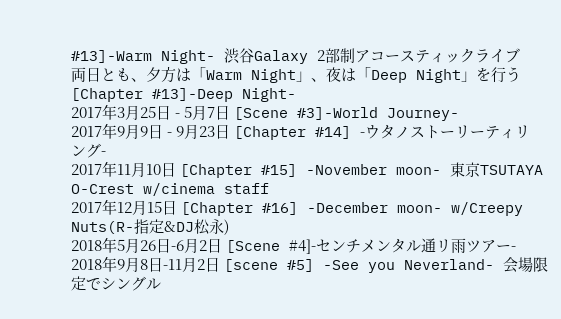#13]-Warm Night- 渋谷Galaxy 2部制アコースティックライブ
両日とも、夕方は「Warm Night」、夜は「Deep Night」を行う
[Chapter #13]-Deep Night-
2017年3月25日 - 5月7日 [Scene #3]-World Journey-
2017年9月9日 - 9月23日 [Chapter #14] -ウタノストーリーティリング-
2017年11月10日 [Chapter #15] -November moon- 東京TSUTAYA O-Crest w/cinema staff
2017年12月15日 [Chapter #16] -December moon- w/Creepy Nuts(R-指定&DJ松永)
2018年5月26日-6月2日 [Scene #4]-センチメンタル通リ雨ツアー-
2018年9月8日-11月2日 [scene #5] -See you Neverland- 会場限定でシングル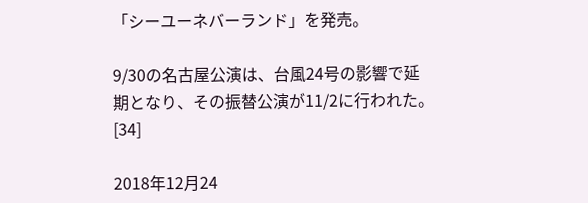「シーユーネバーランド」を発売。

9/30の名古屋公演は、台風24号の影響で延期となり、その振替公演が11/2に行われた。[34]

2018年12月24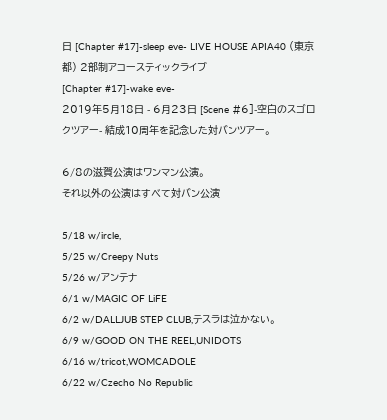日 [Chapter #17]-sleep eve- LIVE HOUSE APIA40 (東京都) 2部制アコースティックライブ
[Chapter #17]-wake eve-
2019年5月18日 - 6月23日 [Scene #6]-空白のスゴロクツアー- 結成10周年を記念した対バンツアー。

6/8の滋賀公演はワンマン公演。
それ以外の公演はすべて対バン公演

5/18 w/ircle,
5/25 w/Creepy Nuts
5/26 w/アンテナ
6/1 w/MAGIC OF LiFE
6/2 w/DALLJUB STEP CLUB,テスラは泣かない。
6/9 w/GOOD ON THE REEL,UNIDOTS
6/16 w/tricot,WOMCADOLE
6/22 w/Czecho No Republic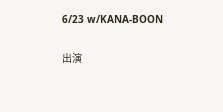6/23 w/KANA-BOON

出演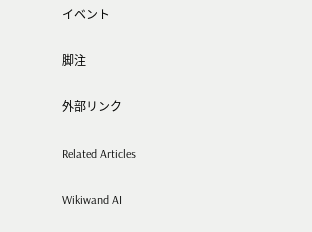イベント

脚注

外部リンク

Related Articles

Wikiwand AI